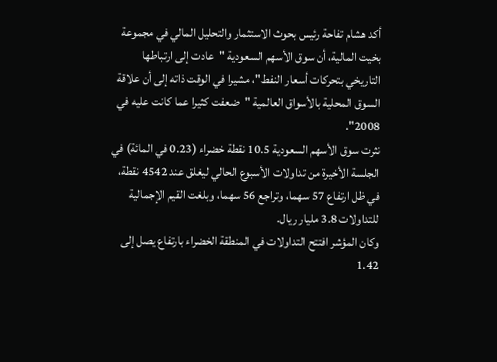أكد هشام تفاحة رئيس بحوث الاستثمار والتحليل المالي في مجموعة بخيت المالية، أن سوق الأسهم السعودية "عادت إلى ارتباطها التاريخي بتحركات أسعار النفط"، مشيرا في الوقت ذاته إلى أن علاقة السوق المحلية بالأسواق العالمية "ضعفت كثيرا عما كانت عليه في 2008".
نثرت سوق الأسهم السعودية 10.5 نقطة خضراء (0.23 في المائة) في الجلسة الأخيرة من تداولات الأسبوع الحالي ليغلق عند 4542 نقطة، في ظل ارتفاع 57 سهما، وتراجع 56 سهما، وبلغت القيم الإجمالية للتداولات 3.8 مليار ريال.
وكان المؤشر افتتح التداولات في المنطقة الخضراء بارتفاع يصل إلى 1.42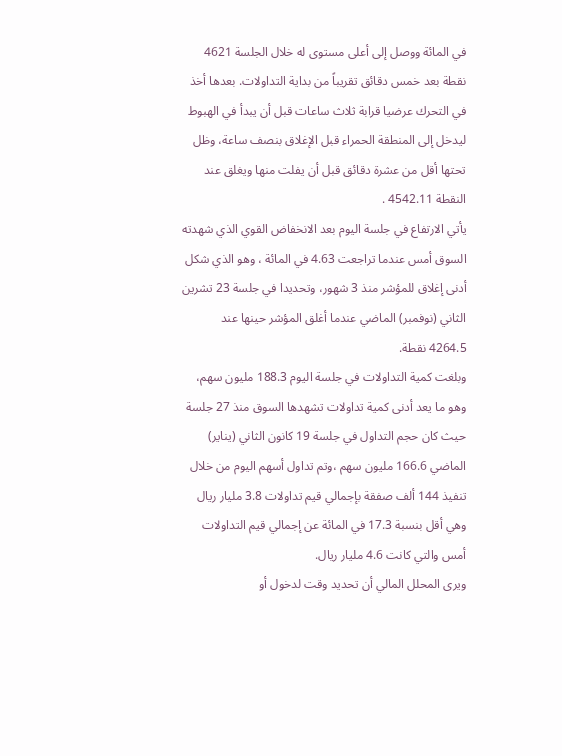في المائة ووصل إلى أعلى مستوى له خلال الجلسة 4621 نقطة بعد خمس دقائق تقريباً من بداية التداولات. بعدها أخذ في التحرك عرضيا قرابة ثلاث ساعات قبل أن يبدأ في الهبوط ليدخل إلى المنطقة الحمراء قبل الإغلاق بنصف ساعة، وظل تحتها أقل من عشرة دقائق قبل أن يفلت منها ويغلق عند النقطة 4542.11 .
يأتي الارتفاع في جلسة اليوم بعد الانخفاض القوي الذي شهدته السوق أمس عندما تراجعت 4.63 في المائة ، وهو الذي شكل أدنى إغلاق للمؤشر منذ 3 شهور، وتحديدا في جلسة 23 تشرين الثاني (نوفمبر) الماضي عندما أغلق المؤشر حينها عند 4264.5 نقطة.
وبلغت كمية التداولات في جلسة اليوم 188.3 مليون سهم، وهو ما يعد أدنى كمية تداولات تشهدها السوق منذ 27 جلسة حيث كان حجم التداول في جلسة 19 كانون الثاني (يناير) الماضي 166.6 مليون سهم ،وتم تداول أسهم اليوم من خلال تنفيذ 144 ألف صفقة بإجمالي قيم تداولات 3.8 مليار ريال وهي أقل بنسبة 17.3 في المائة عن إجمالي قيم التداولات أمس والتي كانت 4.6 مليار ريال.
ويرى المحلل المالي أن تحديد وقت لدخول أو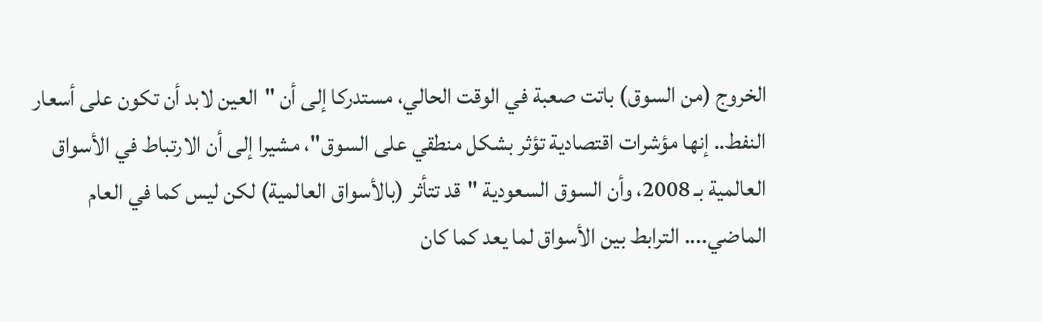الخروج (من السوق) باتت صعبة في الوقت الحالي، مستدركا إلى أن "العين لابد أن تكون على أسعار النفط.. إنها مؤشرات اقتصادية تؤثر بشكل منطقي على السوق"، مشيرا إلى أن الارتباط في الأسواق العالمية بـ 2008، وأن السوق السعودية "قد تتأثر (بالأسواق العالمية) لكن ليس كما في العام الماضي.... الترابط بين الأسواق لما يعد كما كان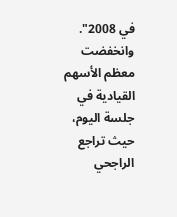في 2008".
وانخفضت معظم الأسهم القيادية في جلسة اليوم، حيث تراجع الراجحي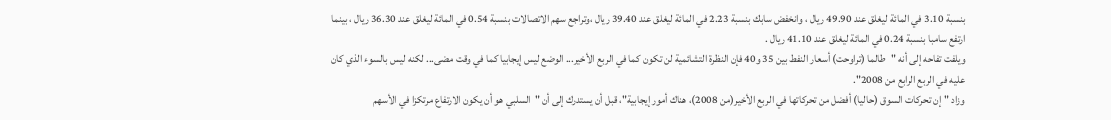بنسبة 3.10 في المائة ليغلق عند 49.90 ريال ، وانخفض سابك بنسبة 2.23 في المائة ليغلق عند 39.40 ريال ،وتراجع سهم الاتصالات بنسبة 0.54 في المائة ليغلق عند 36.30 ريال ، بينما ارتفع سامبا بنسبة 0.24 في المائة ليغلق عند 41.10 ريال .
ويلفت تفاحه إلى أنه "طالما (تراوحت) أسعار النفط بين 35 و40 فإن النظرة التشائمية لن تكون كما في الربع الأخير... الوضع ليس إيجابيا كما في وقت مضى... لكنه ليس بالسوء الذي كان عليه في الربع الرابع من 2008".
وزاد "إن تحركات السوق (حاليا) أفضل من تحركاتها في الربع الأخير(من 2008)، هناك أمور إيجابية"، قبل أن يستدرك إلى أن "السلبي هو أن يكون الارتفاع مرتكزا في الأسهم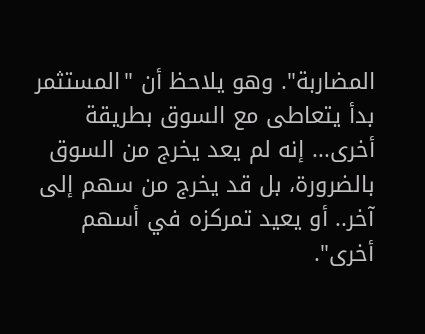المضاربة". وهو يلاحظ أن "المستثمر بدأ يتعاطى مع السوق بطريقة أخرى... إنه لم يعد يخرج من السوق بالضرورة، بل قد يخرج من سهم إلى آخر.. أو يعيد تمركزه في أسهم أخرى".